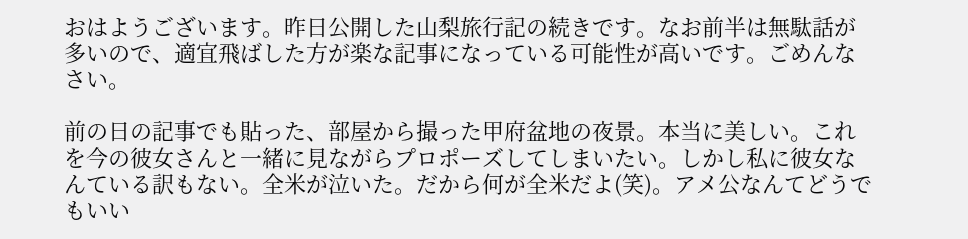おはようございます。昨日公開した山梨旅行記の続きです。なお前半は無駄話が多いので、適宜飛ばした方が楽な記事になっている可能性が高いです。ごめんなさい。

前の日の記事でも貼った、部屋から撮った甲府盆地の夜景。本当に美しい。これを今の彼女さんと一緒に見ながらプロポーズしてしまいたい。しかし私に彼女なんている訳もない。全米が泣いた。だから何が全米だよ(笑)。アメ公なんてどうでもいい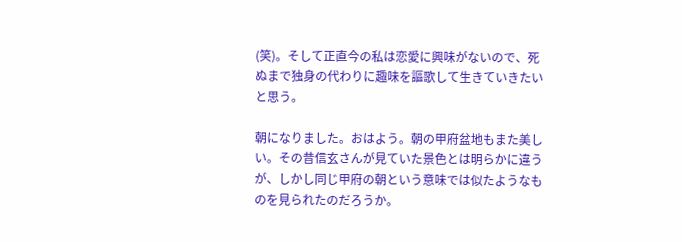(笑)。そして正直今の私は恋愛に興味がないので、死ぬまで独身の代わりに趣味を謳歌して生きていきたいと思う。

朝になりました。おはよう。朝の甲府盆地もまた美しい。その昔信玄さんが見ていた景色とは明らかに違うが、しかし同じ甲府の朝という意味では似たようなものを見られたのだろうか。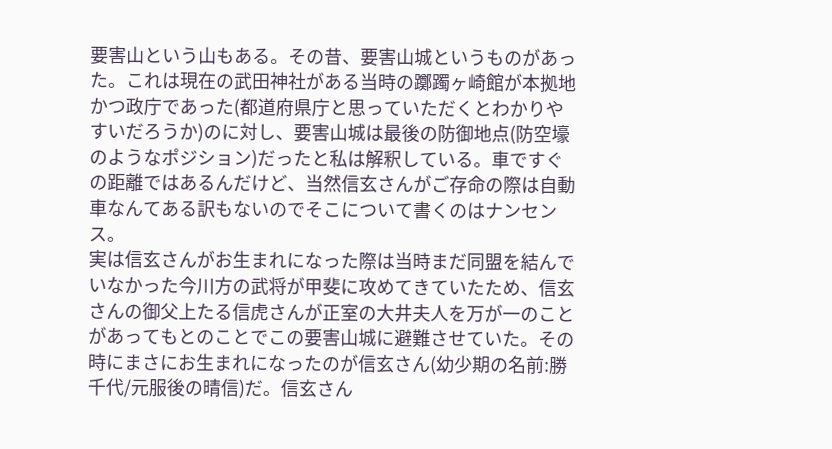要害山という山もある。その昔、要害山城というものがあった。これは現在の武田神社がある当時の躑躅ヶ崎館が本拠地かつ政庁であった(都道府県庁と思っていただくとわかりやすいだろうか)のに対し、要害山城は最後の防御地点(防空壕のようなポジション)だったと私は解釈している。車ですぐの距離ではあるんだけど、当然信玄さんがご存命の際は自動車なんてある訳もないのでそこについて書くのはナンセンス。
実は信玄さんがお生まれになった際は当時まだ同盟を結んでいなかった今川方の武将が甲斐に攻めてきていたため、信玄さんの御父上たる信虎さんが正室の大井夫人を万が一のことがあってもとのことでこの要害山城に避難させていた。その時にまさにお生まれになったのが信玄さん(幼少期の名前:勝千代/元服後の晴信)だ。信玄さん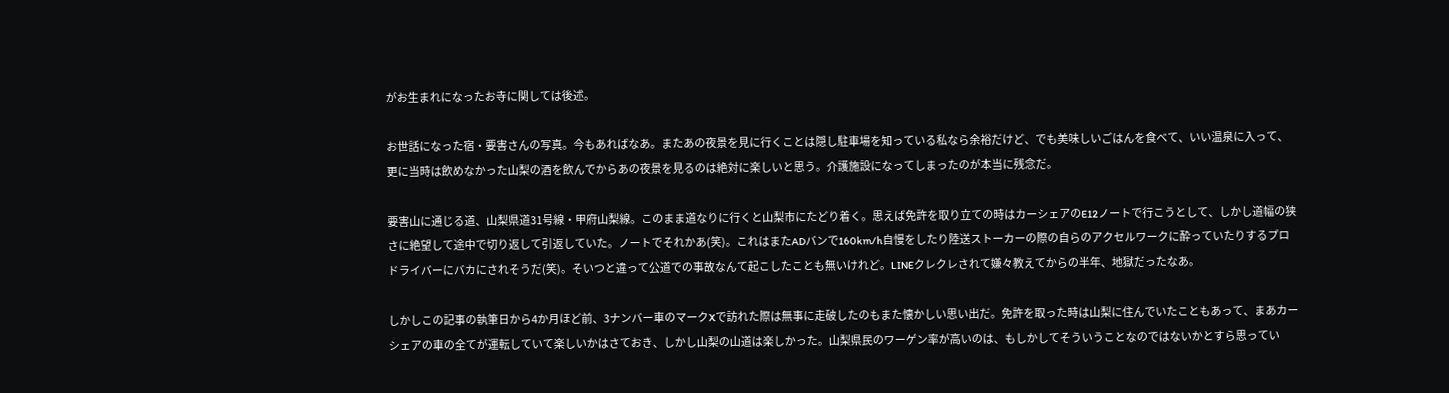がお生まれになったお寺に関しては後述。

お世話になった宿・要害さんの写真。今もあればなあ。またあの夜景を見に行くことは隠し駐車場を知っている私なら余裕だけど、でも美味しいごはんを食べて、いい温泉に入って、更に当時は飲めなかった山梨の酒を飲んでからあの夜景を見るのは絶対に楽しいと思う。介護施設になってしまったのが本当に残念だ。

要害山に通じる道、山梨県道31号線・甲府山梨線。このまま道なりに行くと山梨市にたどり着く。思えば免許を取り立ての時はカーシェアのE12ノートで行こうとして、しかし道幅の狭さに絶望して途中で切り返して引返していた。ノートでそれかあ(笑)。これはまたADバンで160km/h自慢をしたり陸送ストーカーの際の自らのアクセルワークに酔っていたりするプロドライバーにバカにされそうだ(笑)。そいつと違って公道での事故なんて起こしたことも無いけれど。LINEクレクレされて嫌々教えてからの半年、地獄だったなあ。

しかしこの記事の執筆日から4か月ほど前、3ナンバー車のマークXで訪れた際は無事に走破したのもまた懐かしい思い出だ。免許を取った時は山梨に住んでいたこともあって、まあカーシェアの車の全てが運転していて楽しいかはさておき、しかし山梨の山道は楽しかった。山梨県民のワーゲン率が高いのは、もしかしてそういうことなのではないかとすら思ってい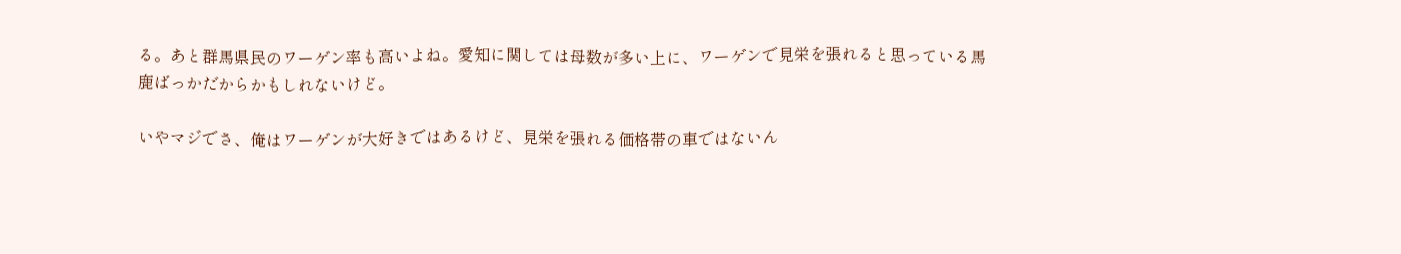る。あと群馬県民のワーゲン率も高いよね。愛知に関しては母数が多い上に、ワーゲンで見栄を張れると思っている馬鹿ばっかだからかもしれないけど。

いやマジでさ、俺はワーゲンが大好きではあるけど、見栄を張れる価格帯の車ではないん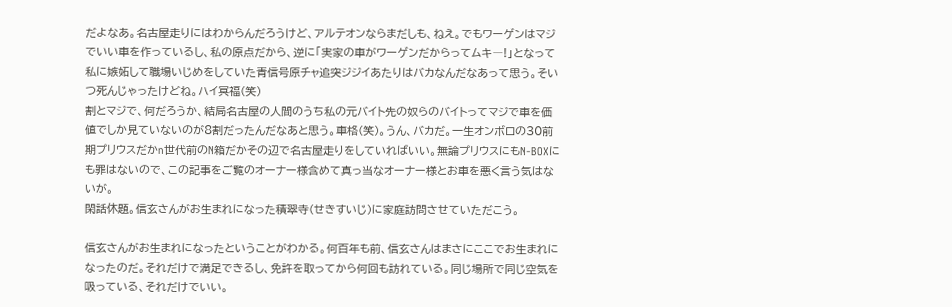だよなあ。名古屋走りにはわからんだろうけど、アルテオンならまだしも、ねえ。でもワーゲンはマジでいい車を作っているし、私の原点だから、逆に「実家の車がワーゲンだからってムキ―!」となって私に嫉妬して職場いじめをしていた青信号原チャ追突ジジイあたりはバカなんだなあって思う。そいつ死んじゃったけどね。ハイ冥福(笑)
割とマジで、何だろうか、結局名古屋の人間のうち私の元バイト先の奴らのバイトってマジで車を価値でしか見ていないのが8割だったんだなあと思う。車格(笑)。うん、バカだ。一生オンボロの30前期プリウスだかn世代前のN箱だかその辺で名古屋走りをしていればいい。無論プリウスにもN-BOXにも罪はないので、この記事をご覧のオーナー様含めて真っ当なオーナー様とお車を悪く言う気はないが。
閑話休題。信玄さんがお生まれになった積翠寺(せきすいじ)に家庭訪問させていただこう。

信玄さんがお生まれになったということがわかる。何百年も前、信玄さんはまさにここでお生まれになったのだ。それだけで満足できるし、免許を取ってから何回も訪れている。同じ場所で同じ空気を吸っている、それだけでいい。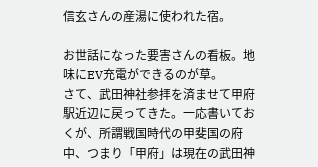信玄さんの産湯に使われた宿。

お世話になった要害さんの看板。地味にEV充電ができるのが草。
さて、武田神社参拝を済ませて甲府駅近辺に戻ってきた。一応書いておくが、所謂戦国時代の甲斐国の府中、つまり「甲府」は現在の武田神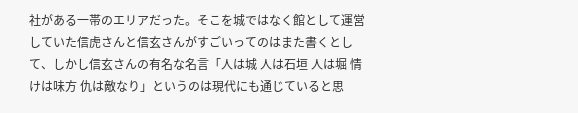社がある一帯のエリアだった。そこを城ではなく館として運営していた信虎さんと信玄さんがすごいってのはまた書くとして、しかし信玄さんの有名な名言「人は城 人は石垣 人は堀 情けは味方 仇は敵なり」というのは現代にも通じていると思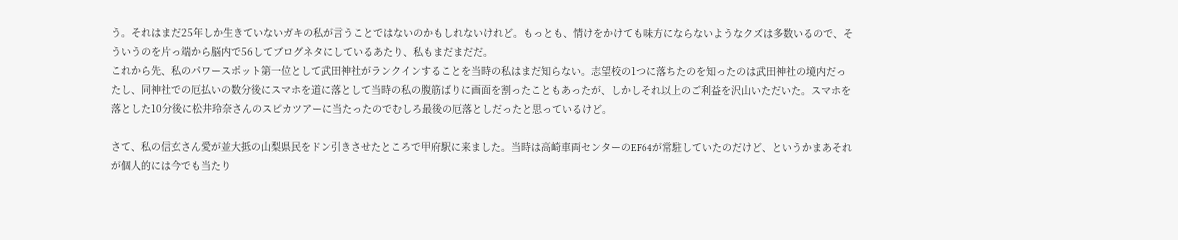う。それはまだ25年しか生きていないガキの私が言うことではないのかもしれないけれど。もっとも、情けをかけても味方にならないようなクズは多数いるので、そういうのを片っ端から脳内で56してブログネタにしているあたり、私もまだまだだ。
これから先、私のパワースポット第一位として武田神社がランクインすることを当時の私はまだ知らない。志望校の1つに落ちたのを知ったのは武田神社の境内だったし、同神社での厄払いの数分後にスマホを道に落として当時の私の腹筋ばりに画面を割ったこともあったが、しかしそれ以上のご利益を沢山いただいた。スマホを落とした10分後に松井玲奈さんのスピカツアーに当たったのでむしろ最後の厄落としだったと思っているけど。

さて、私の信玄さん愛が並大抵の山梨県民をドン引きさせたところで甲府駅に来ました。当時は高崎車両センターのEF64が常駐していたのだけど、というかまあそれが個人的には今でも当たり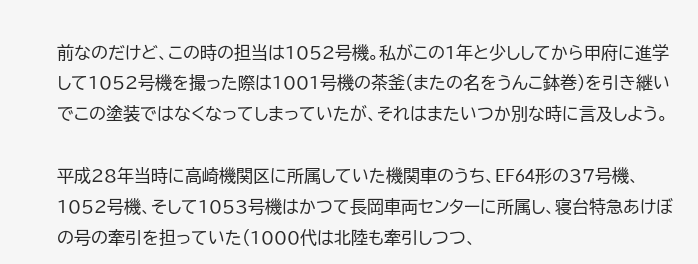前なのだけど、この時の担当は1052号機。私がこの1年と少ししてから甲府に進学して1052号機を撮った際は1001号機の茶釜(またの名をうんこ鉢巻)を引き継いでこの塗装ではなくなってしまっていたが、それはまたいつか別な時に言及しよう。

平成28年当時に高崎機関区に所属していた機関車のうち、EF64形の37号機、1052号機、そして1053号機はかつて長岡車両センターに所属し、寝台特急あけぼの号の牽引を担っていた(1000代は北陸も牽引しつつ、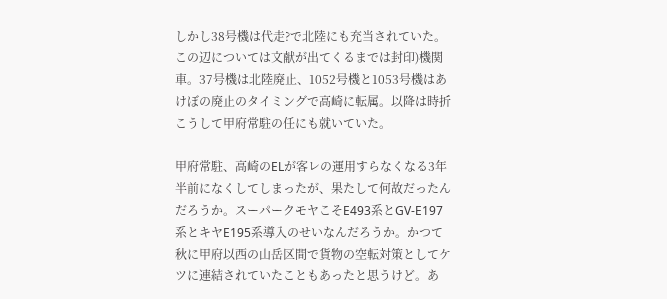しかし38号機は代走?で北陸にも充当されていた。この辺については文献が出てくるまでは封印)機関車。37号機は北陸廃止、1052号機と1053号機はあけぼの廃止のタイミングで高崎に転属。以降は時折こうして甲府常駐の任にも就いていた。

甲府常駐、高崎のELが客レの運用すらなくなる3年半前になくしてしまったが、果たして何故だったんだろうか。スーパークモヤこそE493系とGV-E197系とキヤE195系導入のせいなんだろうか。かつて秋に甲府以西の山岳区間で貨物の空転対策としてケツに連結されていたこともあったと思うけど。あ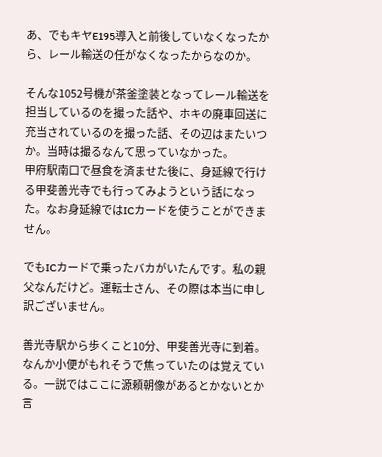あ、でもキヤE195導入と前後していなくなったから、レール輸送の任がなくなったからなのか。

そんな1052号機が茶釜塗装となってレール輸送を担当しているのを撮った話や、ホキの廃車回送に充当されているのを撮った話、その辺はまたいつか。当時は撮るなんて思っていなかった。
甲府駅南口で昼食を済ませた後に、身延線で行ける甲斐善光寺でも行ってみようという話になった。なお身延線ではICカードを使うことができません。

でもICカードで乗ったバカがいたんです。私の親父なんだけど。運転士さん、その際は本当に申し訳ございません。

善光寺駅から歩くこと10分、甲斐善光寺に到着。なんか小便がもれそうで焦っていたのは覚えている。一説ではここに源頼朝像があるとかないとか言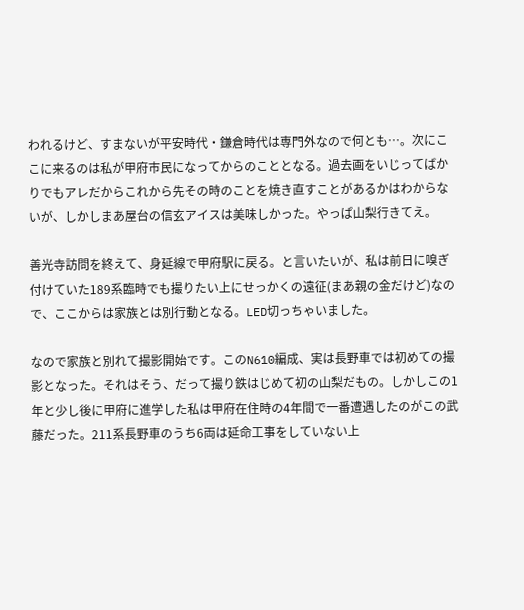われるけど、すまないが平安時代・鎌倉時代は専門外なので何とも…。次にここに来るのは私が甲府市民になってからのこととなる。過去画をいじってばかりでもアレだからこれから先その時のことを焼き直すことがあるかはわからないが、しかしまあ屋台の信玄アイスは美味しかった。やっぱ山梨行きてえ。

善光寺訪問を終えて、身延線で甲府駅に戻る。と言いたいが、私は前日に嗅ぎ付けていた189系臨時でも撮りたい上にせっかくの遠征(まあ親の金だけど)なので、ここからは家族とは別行動となる。LED切っちゃいました。

なので家族と別れて撮影開始です。このN610編成、実は長野車では初めての撮影となった。それはそう、だって撮り鉄はじめて初の山梨だもの。しかしこの1年と少し後に甲府に進学した私は甲府在住時の4年間で一番遭遇したのがこの武藤だった。211系長野車のうち6両は延命工事をしていない上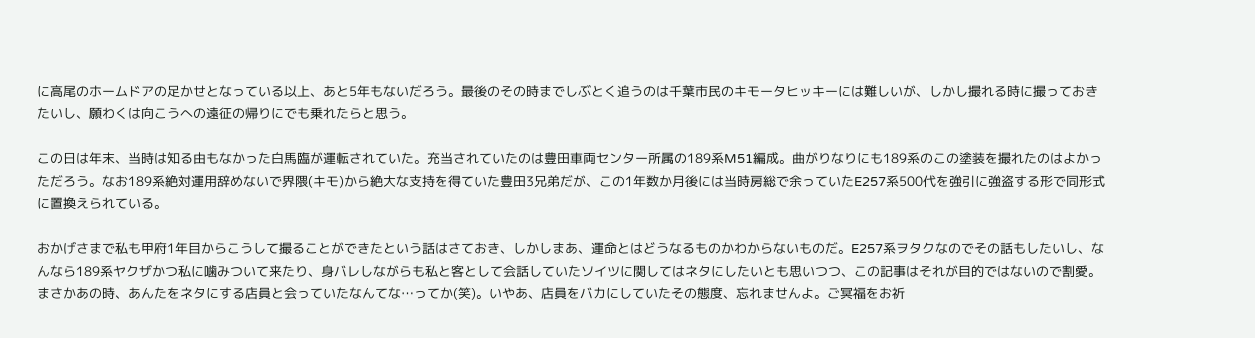に高尾のホームドアの足かせとなっている以上、あと5年もないだろう。最後のその時までしぶとく追うのは千葉市民のキモータヒッキーには難しいが、しかし撮れる時に撮っておきたいし、願わくは向こうへの遠征の帰りにでも乗れたらと思う。

この日は年末、当時は知る由もなかった白馬臨が運転されていた。充当されていたのは豊田車両センター所属の189系M51編成。曲がりなりにも189系のこの塗装を撮れたのはよかっただろう。なお189系絶対運用辞めないで界隈(キモ)から絶大な支持を得ていた豊田3兄弟だが、この1年数か月後には当時房総で余っていたE257系500代を強引に強盗する形で同形式に置換えられている。

おかげさまで私も甲府1年目からこうして撮ることができたという話はさておき、しかしまあ、運命とはどうなるものかわからないものだ。E257系ヲタクなのでその話もしたいし、なんなら189系ヤクザかつ私に噛みついて来たり、身バレしながらも私と客として会話していたソイツに関してはネタにしたいとも思いつつ、この記事はそれが目的ではないので割愛。まさかあの時、あんたをネタにする店員と会っていたなんてな…ってか(笑)。いやあ、店員をバカにしていたその態度、忘れませんよ。ご冥福をお祈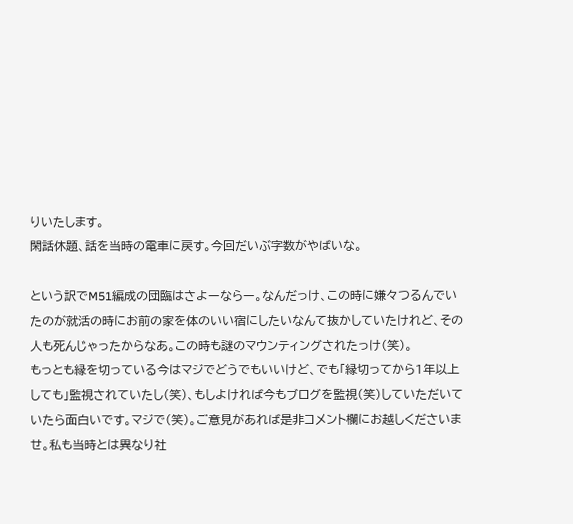りいたします。
閑話休題、話を当時の電車に戻す。今回だいぶ字数がやばいな。

という訳でM51編成の団臨はさよーならー。なんだっけ、この時に嫌々つるんでいたのが就活の時にお前の家を体のいい宿にしたいなんて抜かしていたけれど、その人も死んじゃったからなあ。この時も謎のマウンティングされたっけ(笑)。
もっとも縁を切っている今はマジでどうでもいいけど、でも「縁切ってから1年以上しても」監視されていたし(笑)、もしよければ今もブログを監視(笑)していただいていたら面白いです。マジで(笑)。ご意見があれば是非コメント欄にお越しくださいませ。私も当時とは異なり社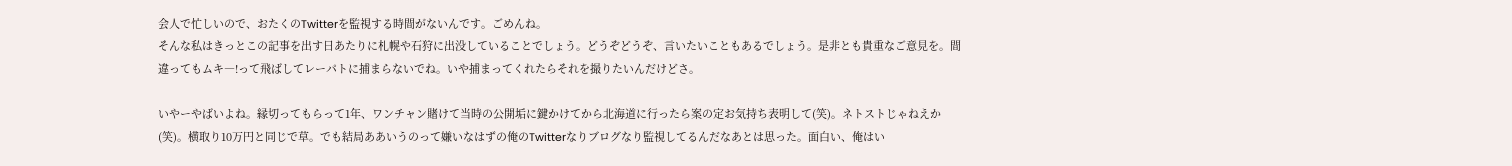会人で忙しいので、おたくのTwitterを監視する時間がないんです。ごめんね。
そんな私はきっとこの記事を出す日あたりに札幌や石狩に出没していることでしょう。どうぞどうぞ、言いたいこともあるでしょう。是非とも貴重なご意見を。間違ってもムキ―!って飛ばしてレーパトに捕まらないでね。いや捕まってくれたらそれを撮りたいんだけどさ。

いやーやばいよね。縁切ってもらって1年、ワンチャン賭けて当時の公開垢に鍵かけてから北海道に行ったら案の定お気持ち表明して(笑)。ネトストじゃねえか(笑)。横取り10万円と同じで草。でも結局ああいうのって嫌いなはずの俺のTwitterなりブログなり監視してるんだなあとは思った。面白い、俺はい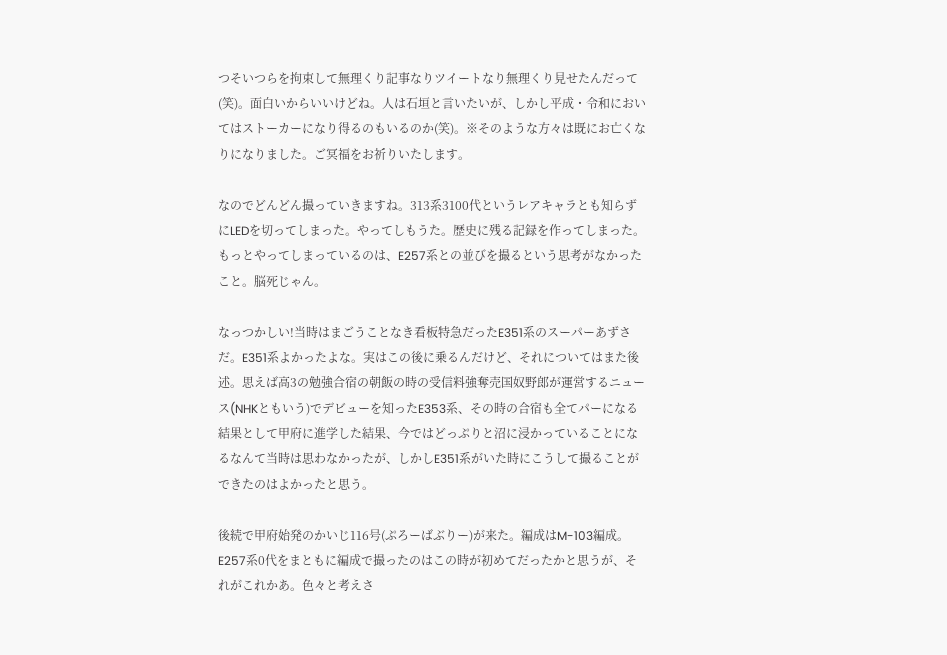つそいつらを拘束して無理くり記事なりツイートなり無理くり見せたんだって(笑)。面白いからいいけどね。人は石垣と言いたいが、しかし平成・令和においてはストーカーになり得るのもいるのか(笑)。※そのような方々は既にお亡くなりになりました。ご冥福をお祈りいたします。

なのでどんどん撮っていきますね。313系3100代というレアキャラとも知らずにLEDを切ってしまった。やってしもうた。歴史に残る記録を作ってしまった。もっとやってしまっているのは、E257系との並びを撮るという思考がなかったこと。脳死じゃん。

なっつかしい!当時はまごうことなき看板特急だったE351系のスーパーあずさだ。E351系よかったよな。実はこの後に乗るんだけど、それについてはまた後述。思えば高3の勉強合宿の朝飯の時の受信料強奪売国奴野郎が運営するニュース(NHKともいう)でデビューを知ったE353系、その時の合宿も全てパーになる結果として甲府に進学した結果、今ではどっぷりと沼に浸かっていることになるなんて当時は思わなかったが、しかしE351系がいた時にこうして撮ることができたのはよかったと思う。

後続で甲府始発のかいじ116号(ぷろーばぶりー)が来た。編成はM-103編成。E257系0代をまともに編成で撮ったのはこの時が初めてだったかと思うが、それがこれかあ。色々と考えさ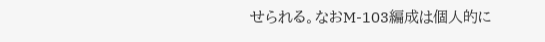せられる。なおM-103編成は個人的に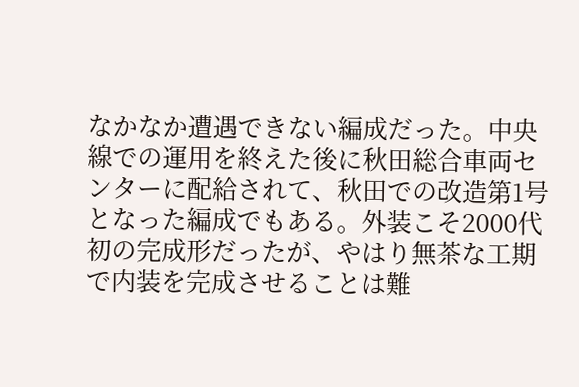なかなか遭遇できない編成だった。中央線での運用を終えた後に秋田総合車両センターに配給されて、秋田での改造第1号となった編成でもある。外装こそ2000代初の完成形だったが、やはり無茶な工期で内装を完成させることは難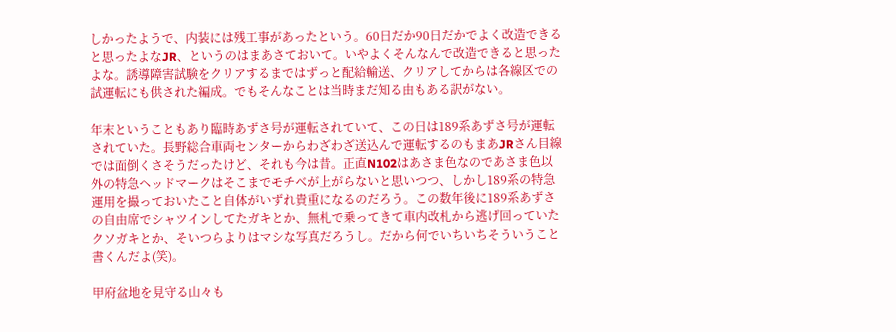しかったようで、内装には残工事があったという。60日だか90日だかでよく改造できると思ったよなJR、というのはまあさておいて。いやよくそんなんで改造できると思ったよな。誘導障害試験をクリアするまではずっと配給輸送、クリアしてからは各線区での試運転にも供された編成。でもそんなことは当時まだ知る由もある訳がない。

年末ということもあり臨時あずさ号が運転されていて、この日は189系あずさ号が運転されていた。長野総合車両センターからわざわざ送込んで運転するのもまあJRさん目線では面倒くさそうだったけど、それも今は昔。正直N102はあさま色なのであさま色以外の特急ヘッドマークはそこまでモチベが上がらないと思いつつ、しかし189系の特急運用を撮っておいたこと自体がいずれ貴重になるのだろう。この数年後に189系あずさの自由席でシャツインしてたガキとか、無札で乗ってきて車内改札から逃げ回っていたクソガキとか、そいつらよりはマシな写真だろうし。だから何でいちいちそういうこと書くんだよ(笑)。

甲府盆地を見守る山々も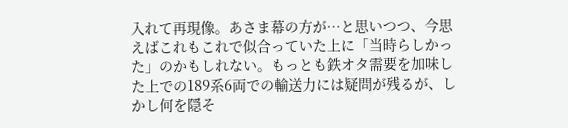入れて再現像。あさま幕の方が…と思いつつ、今思えばこれもこれで似合っていた上に「当時らしかった」のかもしれない。もっとも鉄オタ需要を加味した上での189系6両での輸送力には疑問が残るが、しかし何を隠そ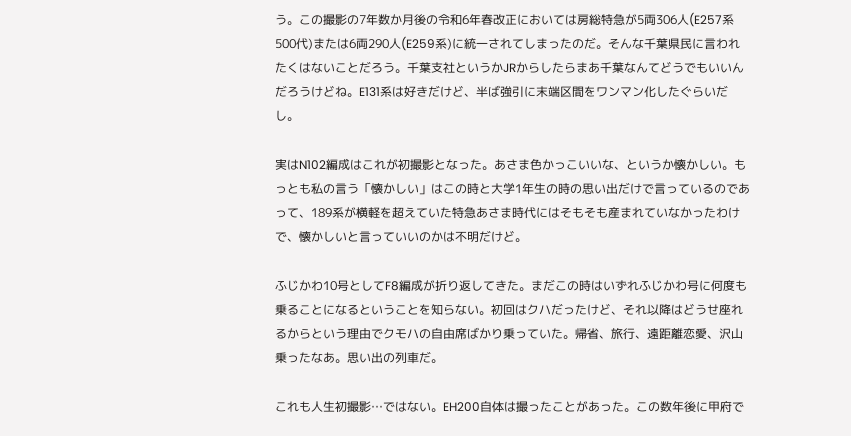う。この撮影の7年数か月後の令和6年春改正においては房総特急が5両306人(E257系500代)または6両290人(E259系)に統一されてしまったのだ。そんな千葉県民に言われたくはないことだろう。千葉支社というかJRからしたらまあ千葉なんてどうでもいいんだろうけどね。E131系は好きだけど、半ば強引に末端区間をワンマン化したぐらいだし。

実はN102編成はこれが初撮影となった。あさま色かっこいいな、というか懐かしい。もっとも私の言う「懐かしい」はこの時と大学1年生の時の思い出だけで言っているのであって、189系が横軽を超えていた特急あさま時代にはそもそも産まれていなかったわけで、懐かしいと言っていいのかは不明だけど。

ふじかわ10号としてF8編成が折り返してきた。まだこの時はいずれふじかわ号に何度も乗ることになるということを知らない。初回はクハだったけど、それ以降はどうせ座れるからという理由でクモハの自由席ばかり乗っていた。帰省、旅行、遠距離恋愛、沢山乗ったなあ。思い出の列車だ。

これも人生初撮影…ではない。EH200自体は撮ったことがあった。この数年後に甲府で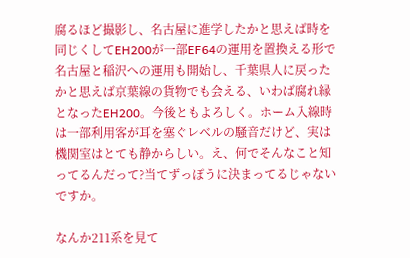腐るほど撮影し、名古屋に進学したかと思えば時を同じくしてEH200が一部EF64の運用を置換える形で名古屋と稲沢への運用も開始し、千葉県人に戻ったかと思えば京葉線の貨物でも会える、いわば腐れ縁となったEH200。今後ともよろしく。ホーム入線時は一部利用客が耳を塞ぐレベルの騒音だけど、実は機関室はとても静からしい。え、何でそんなこと知ってるんだって?当てずっぽうに決まってるじゃないですか。

なんか211系を見て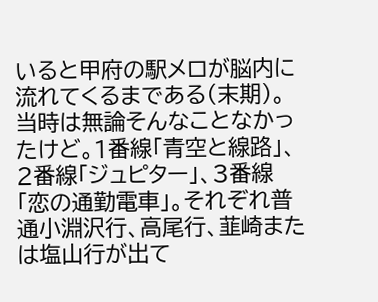いると甲府の駅メロが脳内に流れてくるまである(末期)。当時は無論そんなことなかったけど。1番線「青空と線路」、2番線「ジュピター」、3番線「恋の通勤電車」。それぞれ普通小淵沢行、高尾行、韮崎または塩山行が出て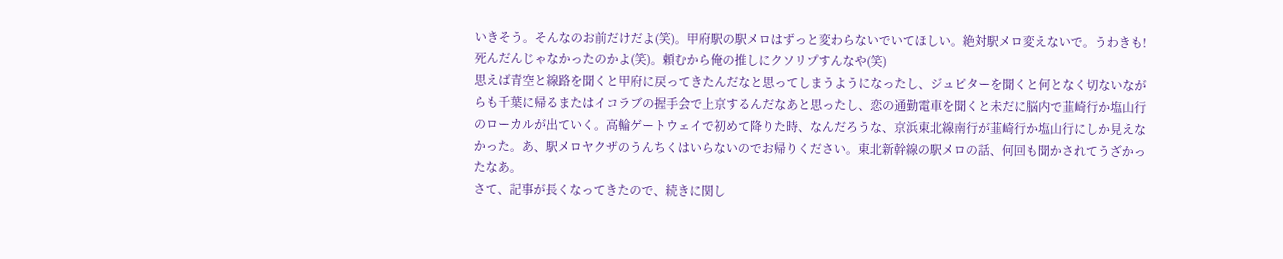いきそう。そんなのお前だけだよ(笑)。甲府駅の駅メロはずっと変わらないでいてほしい。絶対駅メロ変えないで。うわきも!死んだんじゃなかったのかよ(笑)。頼むから俺の推しにクソリプすんなや(笑)
思えば青空と線路を聞くと甲府に戻ってきたんだなと思ってしまうようになったし、ジュピターを聞くと何となく切ないながらも千葉に帰るまたはイコラブの握手会で上京するんだなあと思ったし、恋の通勤電車を聞くと未だに脳内で韮崎行か塩山行のローカルが出ていく。高輪ゲートウェイで初めて降りた時、なんだろうな、京浜東北線南行が韮崎行か塩山行にしか見えなかった。あ、駅メロヤクザのうんちくはいらないのでお帰りください。東北新幹線の駅メロの話、何回も聞かされてうざかったなあ。
さて、記事が長くなってきたので、続きに関し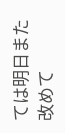ては明日また改めて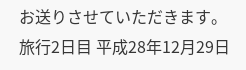お送りさせていただきます。
旅行2日目 平成28年12月29日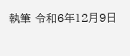執筆 令和6年12月9日